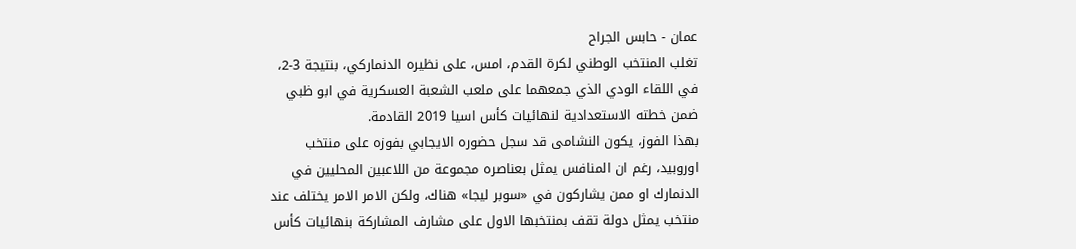عمان - حابس الجراح
تغلب المنتخب الوطني لكرة القدم، امس، على نظيره الدنماركي، بنتيجة 3-2، في اللقاء الودي الذي جمعهما على ملعب الشعبة العسكرية في ابو ظبي ضمن خطته الاستعدادية لنهائيات كأس اسيا 2019 القادمة.
بهذا الفوز، يكون النشامى قد سجل حضوره الايجابي بفوزه على منتخب اوروبيد، رغم ان المنافس يمثل بعناصره مجموعة من اللاعبين المحليين في الدنمارك او ممن يشاركون في «سوبر ليجا» هناك، ولكن الامر الامر يختلف عند منتخب يمثل دولة تقف بمنتخبها الاول على مشارف المشاركة بنهائيات كأس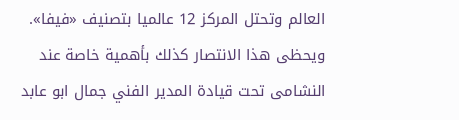العالم وتحتل المركز 12 عالميا بتصنيف «فيفا».
ويحظى هذا الانتصار كذلك بأهمية خاصة عند النشامى تحت قيادة المدير الفني جمال ابو عابد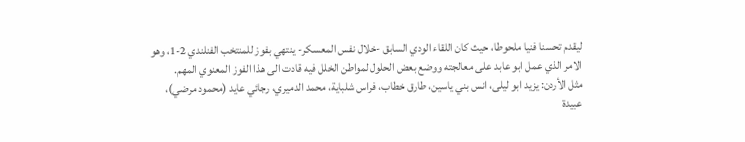ليقدم تحسنا فنيا ملحوطا، حيث كان اللقاء الودي السابق -خلال نفس المعسكر- ينتهي بفوز للمنتخب الفنلندي 2-1، وهو الامر الذي عمل ابو عابد على معالجته ووضع بعض الحلول لمواطن الخلل فيه قادت الى هذا الفوز المعنوي المهم.
مثل الأردن: يزيد ابو ليلى، انس بني ياسين، طارق خطاب، فراس شلباية، محمد الدميري، رجائي عايد (محمود مرضي)، عبيدة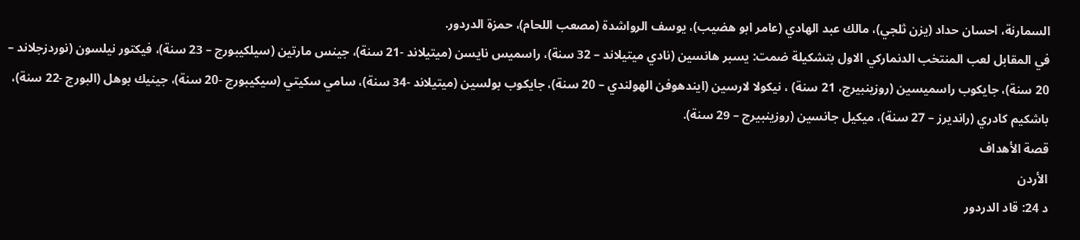السمارنة، احسان حداد (يزن ثلجي)، مالك عبد الهادي (عامر ابو هضيب)، يوسف الرواشدة (مصعب اللحام)، حمزة الدردور.
في المقابل لعب المنتخب الدنماركي الاول بتشكيلة ضمت: يسبر هانسين (نادي ميتيلاند – 32 سنة)، راسميس نايسن (ميتيلاند -21 سنة)، جينس مارتين (سيلكيبورج – 23 سنة)، فيكتور نيلسون (نوردزجلاند – 20 سنة)، جايكوب راسميسين (روزينبيرج، 21 سنة) ، نيكولا لارسين (ايندهوفن الهولندي – 20 سنة)، جايكوب بولسين (ميتيلاند -34 سنة)، سامي سكيتي (سيكيبورج -20 سنة)، جينيك بوهل (البورج -22 سنة)، باشكيم كادري (رانديرز – 27 سنة)، ميكيل جانسين (روزينبيرج – 29 سنة).
قصة الأهداف
الأردن
د 24: قاد الدردور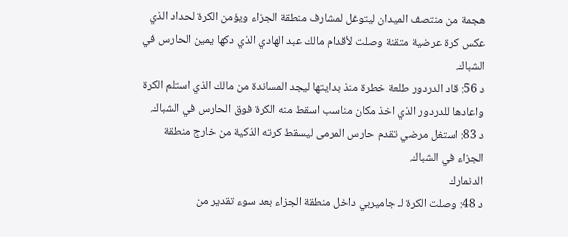هجمة من منتصف الميدان ليتوغل لمشارف منطقة الجزاء ويؤمن الكرة لحداد الذي عكس كرة عرضية متقنة وصلت لأقدام مالك عبد الهادي الذي دكها يمين الحارس في الشباك.
د 56: قاد الدردور طلعة خطرة منذ بدايتها ليجد المساندة من مالك الذي استلم الكرة واعادها للدردور الذي اخذ مكان مناسب اسقط منه الكرة فوق الحارس في الشباك.
د 83: استغل مرضي تقدم حارس المرمى ليسقط كرته الذكية من خارج منطقة الجزاء في الشباك.
الدنمارك
د 48: وصلت الكرة لـ جاميربي داخل منطقة الجزاء بعد سوء تقدير من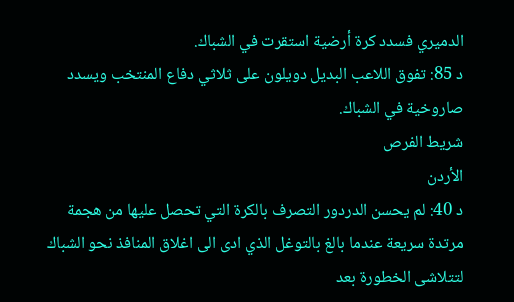الدميري فسدد كرة أرضية استقرت في الشباك.
د 85: تفوق اللاعب البديل دويلون على ثلاثي دفاع المنتخب ويسدد صاروخية في الشباك.
شريط الفرص
الأردن
د 40: لم يحسن الدردور التصرف بالكرة التي تحصل عليها من هجمة مرتدة سريعة عندما بالغ بالتوغل الذي ادى الى اغلاق المنافذ نحو الشباك لتتلاشى الخطورة بعد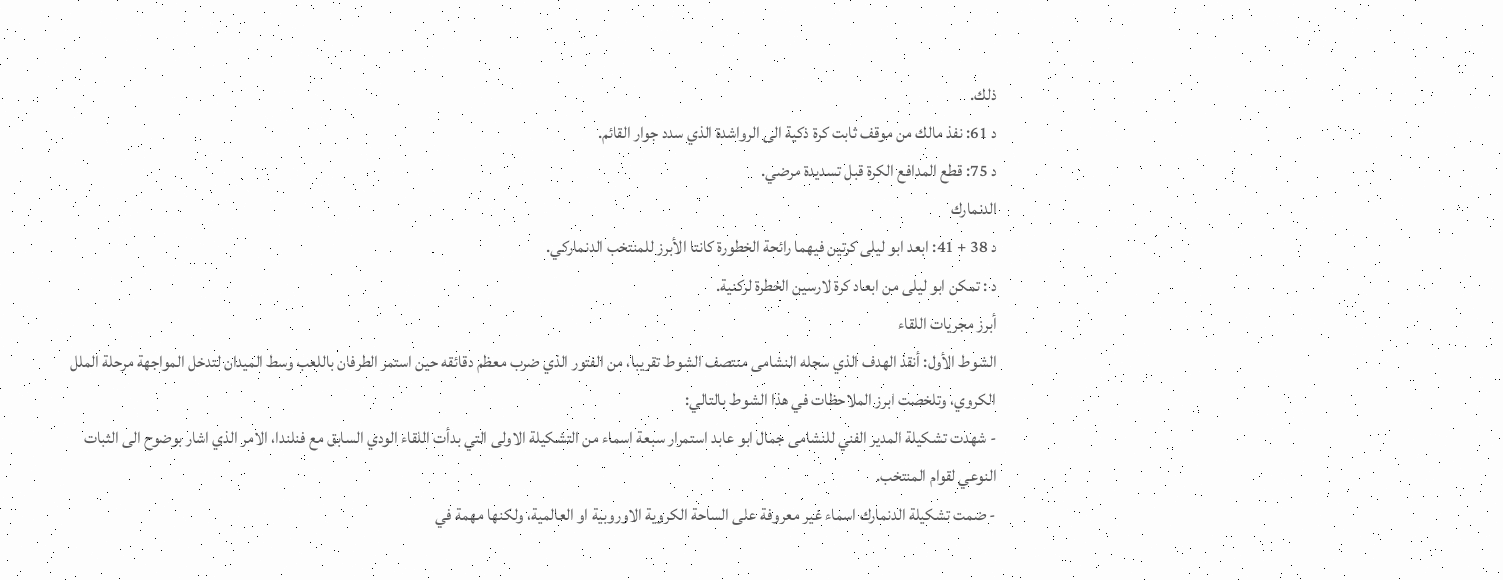ذلك.
د 61: نفذ مالك من موقف ثابت كرة ذكية الى الرواشدة الذي سدد جوار القائم.
د 75: قطع المدافع الكرة قبل تسديدة مرضي.
الدنمارك
د 38 + 41: ابعد ابو ليلى كرتين فيهما رائحة الخطورة كانتا الأبرز للمنتخب الدنماركي.
د : تمكن ابو ليلى من ابعاد كرة لارسين الخطرة لركنية.
أبرز مجريات اللقاء
الشوط الأول: أنقذ الهدف الذي سجله النشامى منتصف الشوط تقريبا، من الفتور الذي ضرب معظم دقائقه حين استمر الطرفان باللعب وسط الميدان لتدخل المواجهة مرحلة الملل الكروي، وتلخصت ابرز الملاحظات في هذا الشوط بالتالي:
- شهدت تشكيلة المدير الفني للنشامى جمال ابو عابد استمرار سبعة اسماء من التشكيلة الاولى التي بدأت اللقاء الودي السابق مع فنلندا، الامر الذي اشار بوضوح الى الثبات النوعي لقوام المنتخب.
- ضمت تشكيلة الدنمارك اسماء غير معروفة على الساحة الكروية الاوروبية او العالمية، ولكنها مهمة في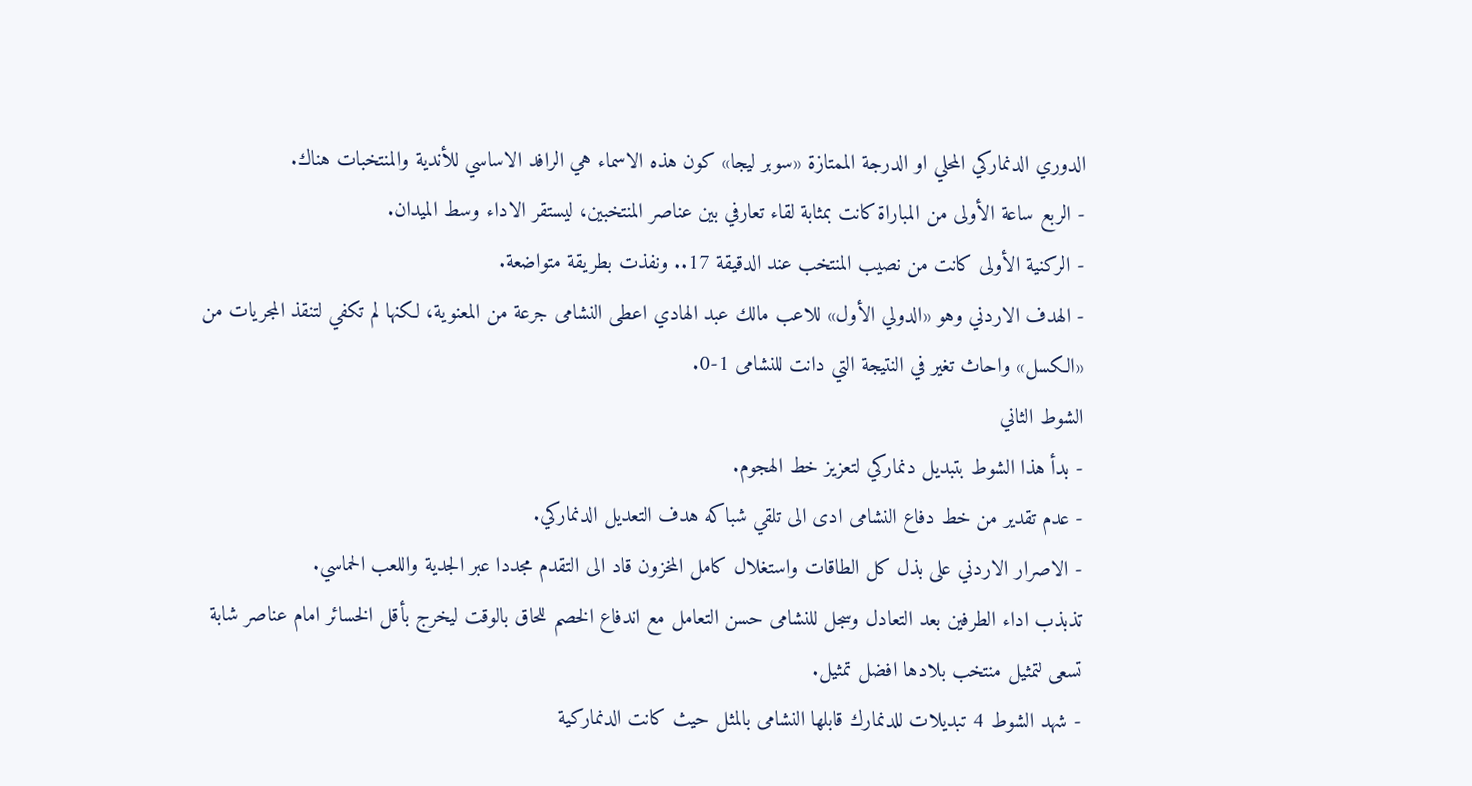الدوري الدنماركي المحلي او الدرجة الممتازة «سوبر ليجا» كون هذه الاسماء هي الرافد الاساسي للأندية والمنتخبات هناك.
- الربع ساعة الأولى من المباراة كانت بمثابة لقاء تعارفي بين عناصر المنتخبين، ليستقر الاداء وسط الميدان.
- الركنية الأولى كانت من نصيب المنتخب عند الدقيقة 17.. ونفذت بطريقة متواضعة.
- الهدف الاردني وهو «الدولي الأول» للاعب مالك عبد الهادي اعطى النشامى جرعة من المعنوية، لكنها لم تكفي لتنقذ المجريات من «الكسل» واحاث تغير في النتيجة التي دانت للنشامى 1-0.
الشوط الثاني
- بدأ هذا الشوط بتبديل دنماركي لتعزيز خط الهجوم.
- عدم تقدير من خط دفاع النشامى ادى الى تلقي شباكه هدف التعديل الدنماركي.
- الاصرار الاردني على بذل كل الطاقات واستغلال كامل المخزون قاد الى التقدم مجددا عبر الجدية واللعب الحماسي.
تذبذب اداء الطرفين بعد التعادل وسجل للنشامى حسن التعامل مع اندفاع الخصم للحاق بالوقت ليخرج بأقل الخسائر امام عناصر شابة تسعى لتمثيل منتخب بلادها افضل تمثيل.
- شهد الشوط 4 تبديلات للدنمارك قابلها النشامى بالمثل حيث كانت الدنماركية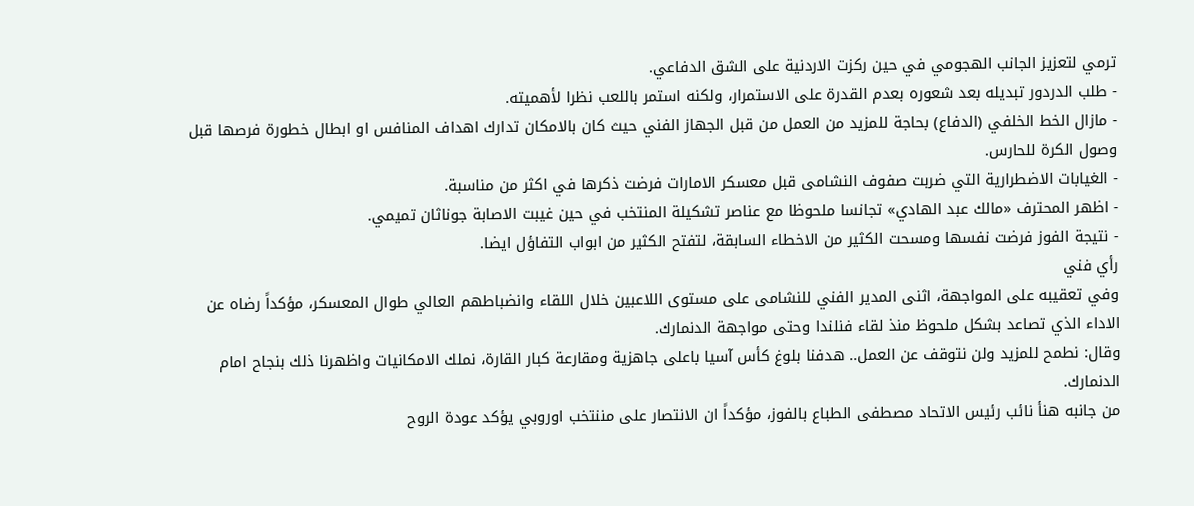ترمي لتعزيز الجانب الهجومي في حين ركزت الاردنية على الشق الدفاعي.
- طلب الدردور تبديله بعد شعوره بعدم القدرة على الاستمرار، ولكنه استمر باللعب نظرا لأهميته.
- مازال الخط الخلفي (الدفاع) بحاجة للمزيد من العمل من قبل الجهاز الفني حيث كان بالامكان تدارك اهداف المنافس او ابطال خطورة فرصها قبل وصول الكرة للحارس.
- الغيابات الاضطرارية التي ضربت صفوف النشامى قبل معسكر الامارات فرضت ذكرها في اكثر من مناسبة.
- اظهر المحترف «مالك عبد الهادي» تجانسا ملحوظا مع عناصر تشكيلة المنتخب في حين غيبت الاصابة جوناثان تميمي.
- نتيجة الفوز فرضت نفسها ومسحت الكثير من الاخطاء السابقة، لتفتح الكثير من ابواب التفاؤل ايضا.
رأي فني
وفي تعقيبه على المواجهة، اثنى المدير الفني للنشامى على مستوى اللاعبين خلال اللقاء وانضباطهم العالي طوال المعسكر، مؤكداً رضاه عن الاداء الذي تصاعد بشكل ملحوظ منذ لقاء فنلندا وحتى مواجهة الدنمارك.
وقال: نطمح للمزيد ولن نتوقف عن العمل.. هدفنا بلوغ كأس آسيا باعلى جاهزية ومقارعة كبار القارة، نملك الامكانيات واظهرنا ذلك بنجاح امام الدنمارك.
من جانبه هنأ نائب رئيس الاتحاد مصطفى الطباع بالفوز، مؤكداً ان الانتصار على مننتخب اوروبي يؤكد عودة الروح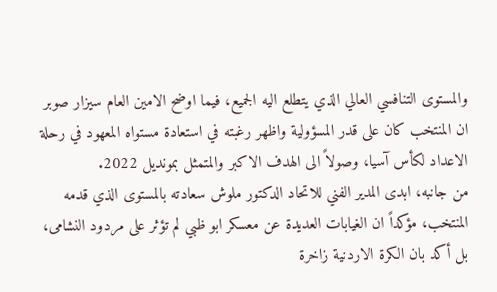والمستوى التنافسي العالي الذي يتطلع اليه الجميع، فيما اوضح الامين العام سيزار صوبر ان المنتخب كان على قدر المسؤولية واظهر رغبته في استعادة مستواه المعهود في رحلة الاعداد لكأس آسيا، وصولاً الى الهدف الاكبر والمتمثل بمونديل 2022.
من جانبه، ابدى المدير الفني للاتحاد الدكتور ملوش سعادته بالمستوى الذي قدمه المنتخب، مؤكداً ان الغيابات العديدة عن معسكر ابو ظبي لم تؤثر على مردود النشامى، بل أكد بان الكرة الاردنية زاخرة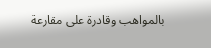بالمواهب وقادرة على مقارعة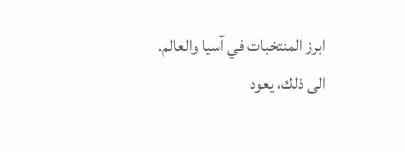ابرز المنتخبات في آسيا والعالم.
الى ذلك، يعود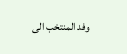وفد المنتخب الى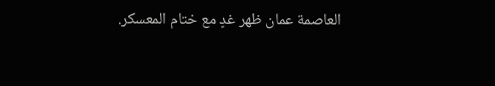العاصمة عمان ظهر غدٍ مع ختام المعسكر.